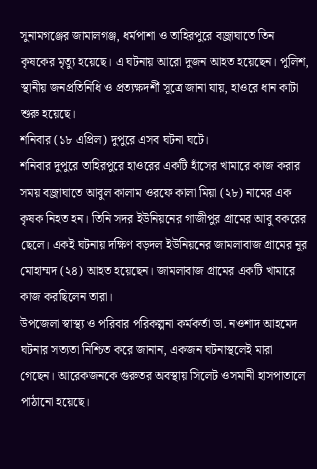সুনামগঞ্জের জামালগঞ্জ, ধর্মপাশা ও তাহিরপুরে বজ্রাঘাতে তিন কৃষকের মৃত্যু হয়েছে। এ ঘটনায় আরো দুজন আহত হয়েছেন। পুলিশ, স্থানীয় জনপ্রতিনিধি ও প্রত্যক্ষদর্শী সূত্রে জানা যায়, হাওরে ধান কাটা শুরু হয়েছে।
শনিবার (১৮ এপ্রিল) দুপুরে এসব ঘটনা ঘটে।
শনিবার দুপুরে তাহিরপুরে হাওরের একটি হাঁসের খামারে কাজ করার সময় বজ্রাঘাতে আবুল কালাম ওরফে কালা মিয়া (২৮) নামের এক কৃষক নিহত হন। তিনি সদর ইউনিয়নের গাজীপুর গ্রামের আবু বকরের ছেলে। একই ঘটনায় দক্ষিণ বড়দল ইউনিয়নের জামলাবাজ গ্রামের নূর মোহাম্মদ (২৪) আহত হয়েছেন। জামলাবাজ গ্রামের একটি খামারে কাজ করছিলেন তারা।
উপজেলা স্বাস্থ্য ও পরিবার পরিকল্পনা কর্মকর্তা ডা. নওশাদ আহমেদ ঘটনার সত্যতা নিশ্চিত করে জানান, একজন ঘটনাস্থলেই মারা গেছেন। আরেকজনকে গুরুতর অবস্থায় সিলেট ওসমানী হাসপাতালে পাঠানো হয়েছে।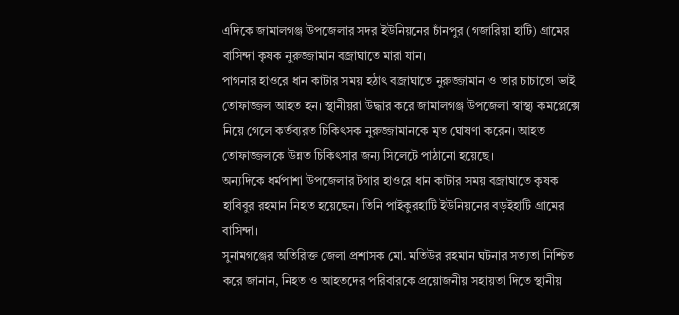এদিকে জামালগঞ্জ উপজেলার সদর ইউনিয়নের চাঁনপুর (গজারিয়া হাটি) গ্রামের বাসিন্দা কৃষক নুরুজ্জামান বজ্রাঘাতে মারা যান।
পাগনার হাওরে ধান কাটার সময় হঠাৎ বজ্রাঘাতে নুরুজ্জামান ও তার চাচাতো ভাই তোফাজ্জল আহত হন। স্থানীয়রা উদ্ধার করে জামালগঞ্জ উপজেলা স্বাস্থ্য কমপ্লেক্সে নিয়ে গেলে কর্তব্যরত চিকিৎসক নুরুজ্জামানকে মৃত ঘোষণা করেন। আহত তোফাজ্জলকে উন্নত চিকিৎসার জন্য সিলেটে পাঠানো হয়েছে।
অন্যদিকে ধর্মপাশা উপজেলার টগার হাওরে ধান কাটার সময় বজ্রাঘাতে কৃষক হাবিবুর রহমান নিহত হয়েছেন। তিনি পাইকুরহাটি ইউনিয়নের বড়ইহাটি গ্রামের বাসিন্দা।
সুনামগঞ্জের অতিরিক্ত জেলা প্রশাসক মো. মতিউর রহমান ঘটনার সত্যতা নিশ্চিত করে জানান, নিহত ও আহতদের পরিবারকে প্রয়োজনীয় সহায়তা দিতে স্থানীয়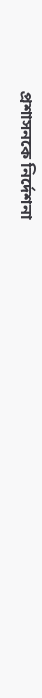প্রশাসনকে নির্দেশনা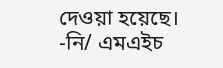দেওয়া হয়েছে।
-নি/ এমএইচ